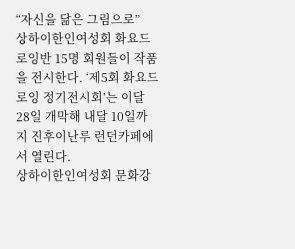“자신을 닮은 그림으로”
상하이한인여성회 화요드로잉반 15명 회원들이 작품을 전시한다. ‘제5회 화요드로잉 정기전시회’는 이달 28일 개막해 내달 10일까지 진후이난루 런던카페에서 열린다.
상하이한인여성회 문화강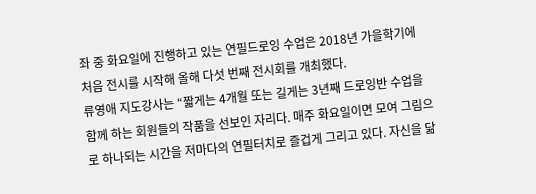좌 중 화요일에 진행하고 있는 연필드로잉 수업은 2018년 가을학기에 처음 전시를 시작해 올해 다섯 번째 전시회를 개최했다.
류영애 지도강사는 “짧게는 4개월 또는 길게는 3년째 드로잉반 수업을 함께 하는 회원들의 작품을 선보인 자리다. 매주 화요일이면 모여 그림으로 하나되는 시간을 저마다의 연필터치로 즐겁게 그리고 있다. 자신을 닮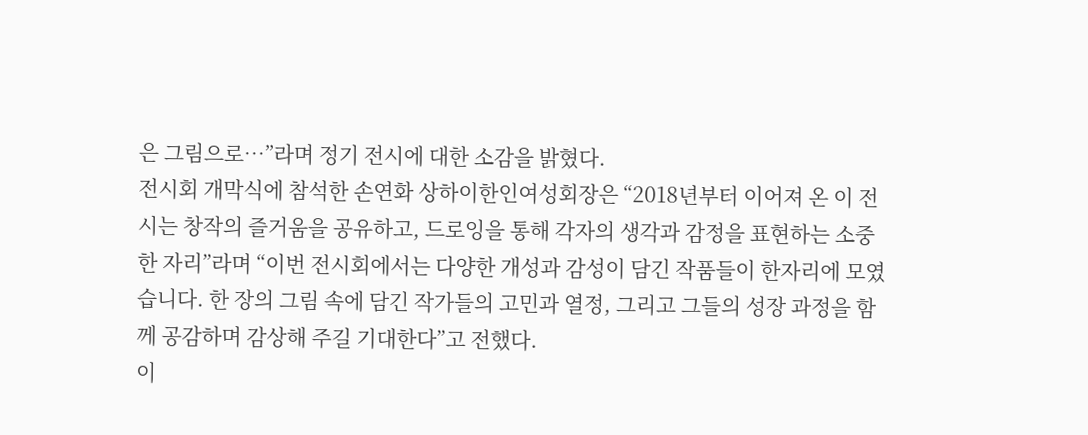은 그림으로…”라며 정기 전시에 대한 소감을 밝혔다.
전시회 개막식에 참석한 손연화 상하이한인여성회장은 “2018년부터 이어져 온 이 전시는 창작의 즐거움을 공유하고, 드로잉을 통해 각자의 생각과 감정을 표현하는 소중한 자리”라며 “이번 전시회에서는 다양한 개성과 감성이 담긴 작품들이 한자리에 모였습니다. 한 장의 그림 속에 담긴 작가들의 고민과 열정, 그리고 그들의 성장 과정을 함께 공감하며 감상해 주길 기대한다”고 전했다.
이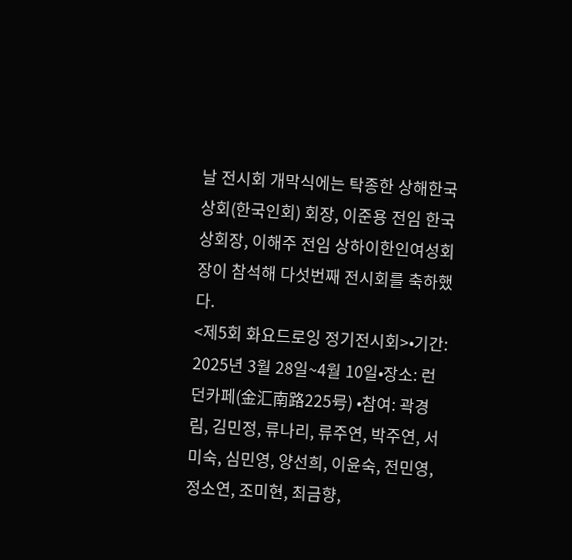날 전시회 개막식에는 탁종한 상해한국상회(한국인회) 회장, 이준용 전임 한국상회장, 이해주 전임 상하이한인여성회장이 참석해 다섯번째 전시회를 축하했다.
<제5회 화요드로잉 정기전시회>•기간: 2025년 3월 28일~4월 10일•장소: 런던카페(金汇南路225号) •참여: 곽경림, 김민정, 류나리, 류주연, 박주연, 서미숙, 심민영, 양선희, 이윤숙, 전민영, 정소연, 조미현, 최금향,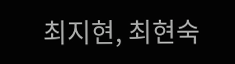최지현, 최현숙